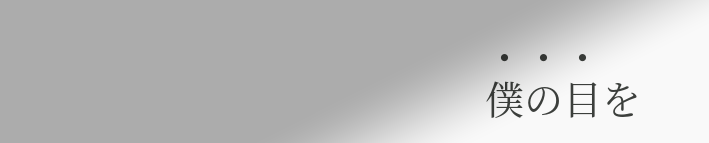・・・
僕の目を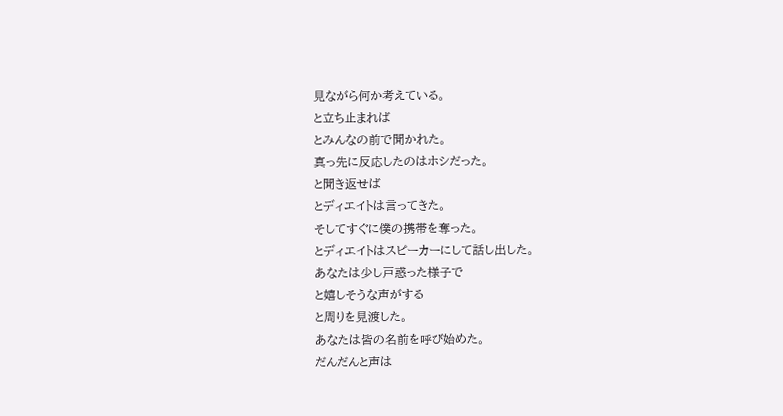見ながら何か考えている。
と立ち止まれば
とみんなの前で聞かれた。
真っ先に反応したのはホシだった。
と聞き返せば
とディエイトは言ってきた。
そしてすぐに僕の携帯を奪った。
とディエイトはスピーカーにして話し出した。
あなたは少し戸惑った様子で
と嬉しそうな声がする
と周りを見渡した。
あなたは皆の名前を呼び始めた。
だんだんと声は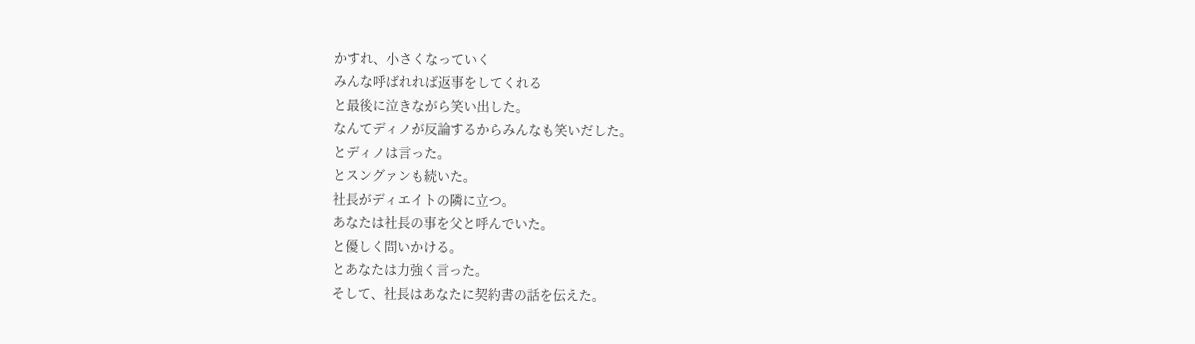かすれ、小さくなっていく
みんな呼ばれれば返事をしてくれる
と最後に泣きながら笑い出した。
なんてディノが反論するからみんなも笑いだした。
とディノは言った。
とスングァンも続いた。
社長がディエイトの隣に立つ。
あなたは社長の事を父と呼んでいた。
と優しく問いかける。
とあなたは力強く言った。
そして、社長はあなたに契約書の話を伝えた。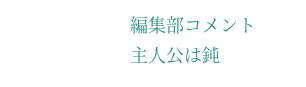編集部コメント
主人公は鈍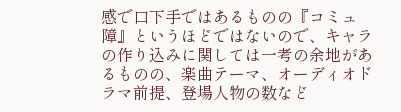感で口下手ではあるものの『コミュ障』というほどではないので、キャラの作り込みに関しては一考の余地があるものの、楽曲テーマ、オーディオドラマ前提、登場人物の数など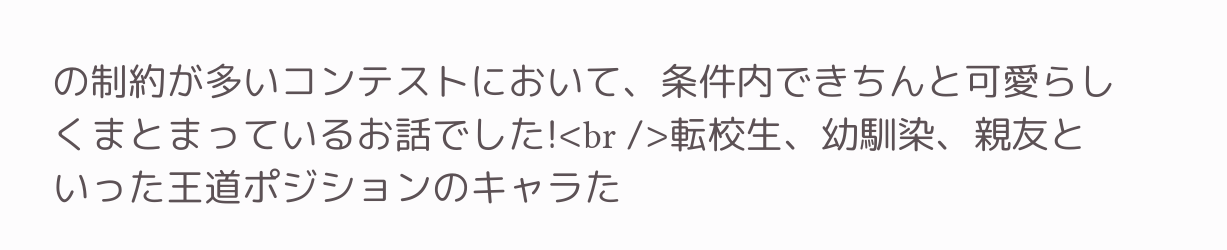の制約が多いコンテストにおいて、条件内できちんと可愛らしくまとまっているお話でした!<br />転校生、幼馴染、親友といった王道ポジションのキャラた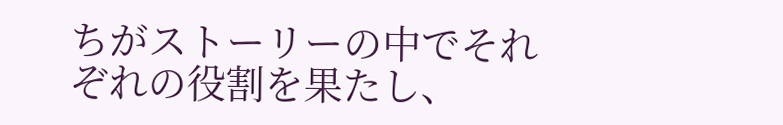ちがストーリーの中でそれぞれの役割を果たし、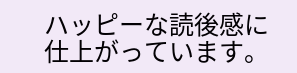ハッピーな読後感に仕上がっています。